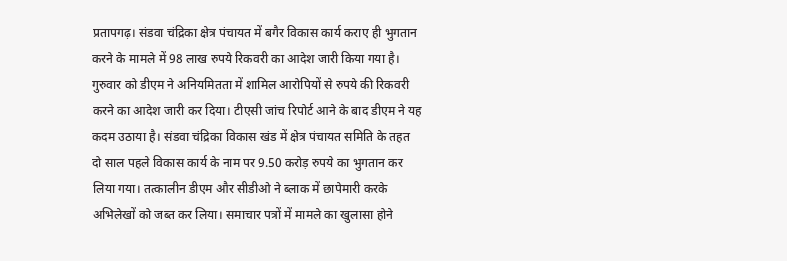प्रतापगढ़। संडवा चंद्रिका क्षेत्र पंचायत में बगैर विकास कार्य कराए ही भुगतान करने के मामले में 98 लाख रुपये रिकवरी का आदेश जारी किया गया है। गुरुवार को डीएम ने अनियमितता में शामिल आरोपियों से रुपये की रिकवरी करने का आदेश जारी कर दिया। टीएसी जांच रिपोर्ट आने के बाद डीएम ने यह कदम उठाया है। संडवा चंद्रिका विकास खंड में क्षेत्र पंचायत समिति के तहत दो साल पहले विकास कार्य के नाम पर 9.50 करोड़ रुपये का भुगतान कर लिया गया। तत्कालीन डीएम और सीडीओ ने ब्लाक में छापेमारी करके अभिलेखों को जब्त कर लिया। समाचार पत्रों में मामले का खुलासा होने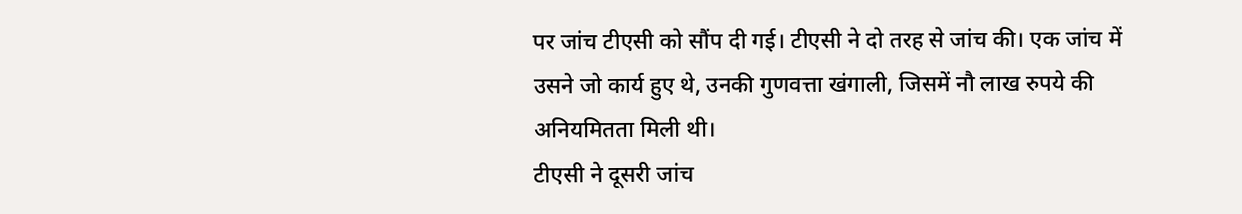पर जांच टीएसी को सौंप दी गई। टीएसी ने दो तरह से जांच की। एक जांच में उसने जो कार्य हुए थे, उनकी गुणवत्ता खंगाली, जिसमें नौ लाख रुपये की अनियमितता मिली थी।
टीएसी ने दूसरी जांच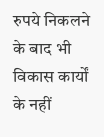रुपये निकलने के बाद भी विकास कार्यों के नहीं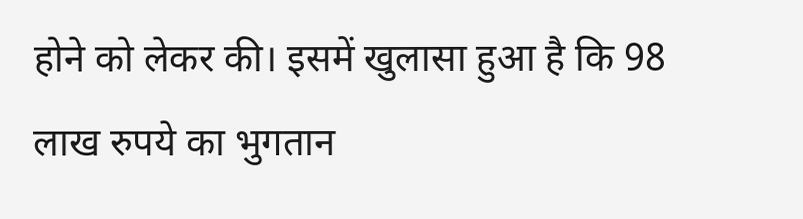होने को लेकर की। इसमें खुलासा हुआ है कि 98 लाख रुपये का भुगतान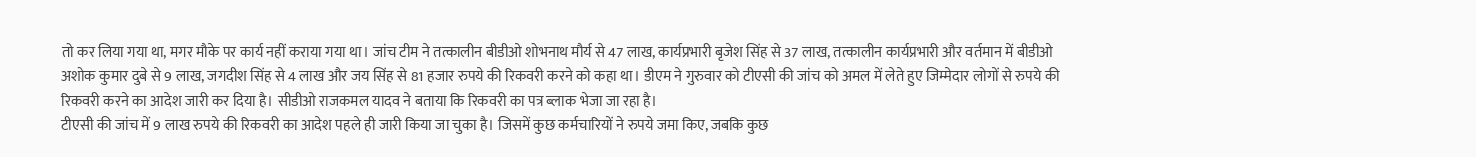तो कर लिया गया था, मगर मौके पर कार्य नहीं कराया गया था। जांच टीम ने तत्कालीन बीडीओ शोभनाथ मौर्य से 47 लाख, कार्यप्रभारी बृजेश सिंह से 37 लाख, तत्कालीन कार्यप्रभारी और वर्तमान में बीडीओ अशोक कुमार दुबे से 9 लाख, जगदीश सिंह से 4 लाख और जय सिंह से 81 हजार रुपये की रिकवरी करने को कहा था। डीएम ने गुरुवार को टीएसी की जांच को अमल में लेते हुए जिम्मेदार लोगों से रुपये की रिकवरी करने का आदेश जारी कर दिया है। सीडीओ राजकमल यादव ने बताया कि रिकवरी का पत्र ब्लाक भेजा जा रहा है।
टीएसी की जांच में 9 लाख रुपये की रिकवरी का आदेश पहले ही जारी किया जा चुका है। जिसमें कुछ कर्मचारियों ने रुपये जमा किए, जबकि कुछ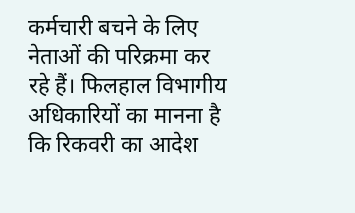कर्मचारी बचने के लिए नेताओं की परिक्रमा कर रहे हैं। फिलहाल विभागीय अधिकारियों का मानना है कि रिकवरी का आदेश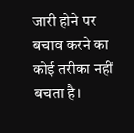जारी होने पर बचाव करने का कोई तरीका नहीं बचता है।